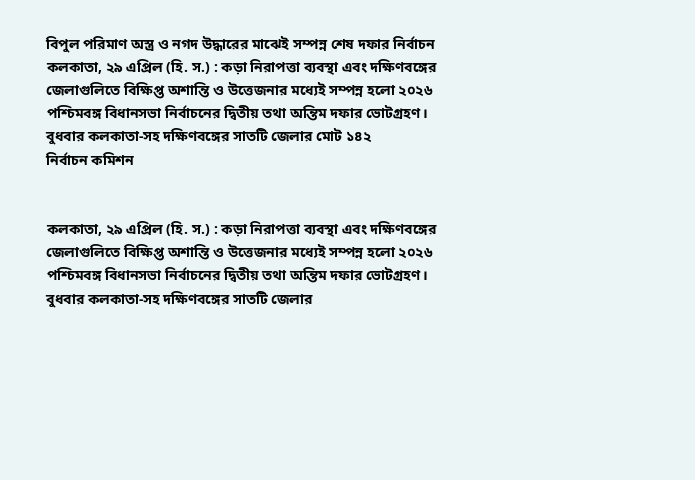বিপুল পরিমাণ অস্ত্র ও নগদ উদ্ধারের মাঝেই সম্পন্ন শেষ দফার নির্বাচন
কলকাতা, ২৯ এপ্রিল (হি. স.) : কড়া নিরাপত্তা ব্যবস্থা এবং দক্ষিণবঙ্গের জেলাগুলিতে বিক্ষিপ্ত অশান্তি ও উত্তেজনার মধ্যেই সম্পন্ন হলো ২০২৬ পশ্চিমবঙ্গ বিধানসভা নির্বাচনের দ্বিতীয় তথা অন্তিম দফার ভোটগ্রহণ। বুধবার কলকাতা-সহ দক্ষিণবঙ্গের সাতটি জেলার মোট ১৪২
নির্বাচন কমিশন


কলকাতা, ২৯ এপ্রিল (হি. স.) : কড়া নিরাপত্তা ব্যবস্থা এবং দক্ষিণবঙ্গের জেলাগুলিতে বিক্ষিপ্ত অশান্তি ও উত্তেজনার মধ্যেই সম্পন্ন হলো ২০২৬ পশ্চিমবঙ্গ বিধানসভা নির্বাচনের দ্বিতীয় তথা অন্তিম দফার ভোটগ্রহণ। বুধবার কলকাতা-সহ দক্ষিণবঙ্গের সাতটি জেলার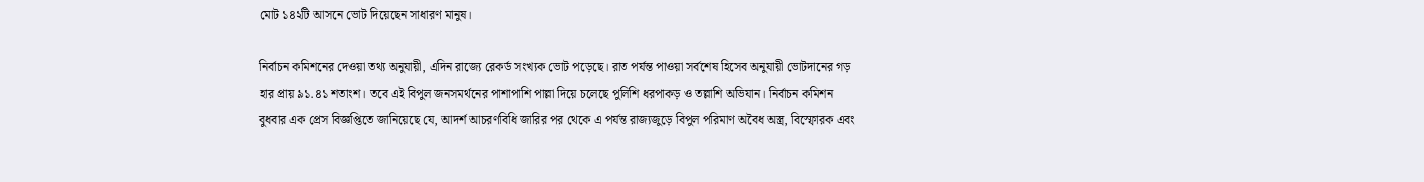মোট ১৪২টি আসনে ভোট দিয়েছেন সাধারণ মানুষ।

নির্বাচন কমিশনের দেওয়া তথ্য অনুযায়ী, এদিন রাজ্যে রেকর্ড সংখ্যক ভোট পড়েছে। রাত পর্যন্ত পাওয়া সর্বশেষ হিসেব অনুযায়ী ভোটদানের গড় হার প্রায় ৯১.৪১ শতাংশ। তবে এই বিপুল জনসমর্থনের পাশাপাশি পাল্লা দিয়ে চলেছে পুলিশি ধরপাকড় ও তল্লাশি অভিযান। নির্বাচন কমিশন বুধবার এক প্রেস বিজ্ঞপ্তিতে জানিয়েছে যে, আদর্শ আচরণবিধি জারির পর থেকে এ পর্যন্ত রাজ্যজুড়ে বিপুল পরিমাণ অবৈধ অস্ত্র, বিস্ফোরক এবং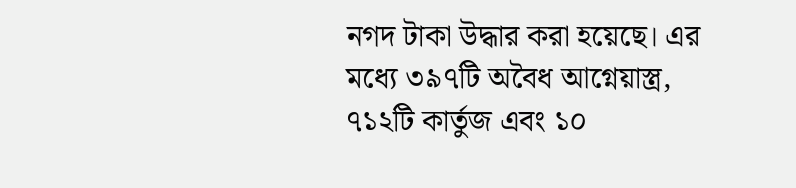নগদ টাকা উদ্ধার করা হয়েছে। এর মধ্যে ৩৯৭টি অবৈধ আগ্নেয়াস্ত্র, ৭১২টি কার্তুজ এবং ১০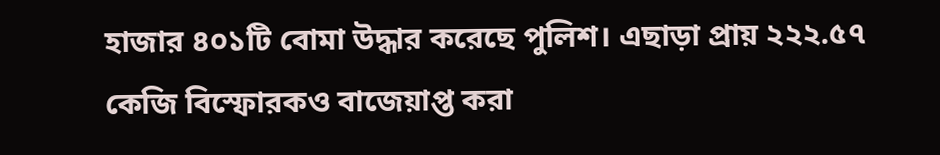হাজার ৪০১টি বোমা উদ্ধার করেছে পুলিশ। এছাড়া প্রায় ২২২.৫৭ কেজি বিস্ফোরকও বাজেয়াপ্ত করা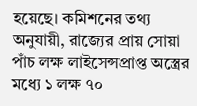হয়েছে। কমিশনের তথ্য অনুযায়ী, রাজ্যের প্রায় সোয়া পাঁচ লক্ষ লাইসেন্সপ্রাপ্ত অস্ত্রের মধ্যে ১ লক্ষ ৭০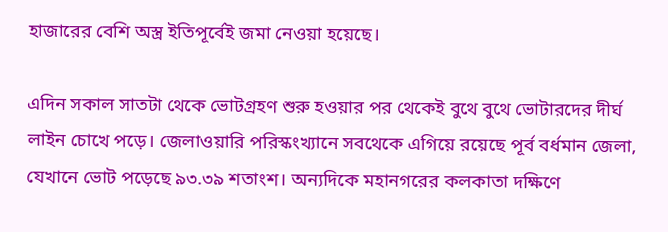হাজারের বেশি অস্ত্র ইতিপূর্বেই জমা নেওয়া হয়েছে।

এদিন সকাল সাতটা থেকে ভোটগ্রহণ শুরু হওয়ার পর থেকেই বুথে বুথে ভোটারদের দীর্ঘ লাইন চোখে পড়ে। জেলাওয়ারি পরিস্কংখ্যানে সবথেকে এগিয়ে রয়েছে পূর্ব বর্ধমান জেলা, যেখানে ভোট পড়েছে ৯৩.৩৯ শতাংশ। অন্যদিকে মহানগরের কলকাতা দক্ষিণে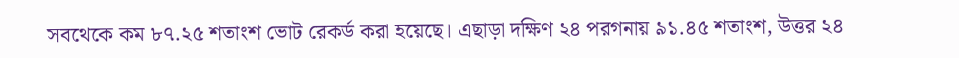সবথেকে কম ৮৭.২৫ শতাংশ ভোট রেকর্ড করা হয়েছে। এছাড়া দক্ষিণ ২৪ পরগনায় ৯১.৪৫ শতাংশ, উত্তর ২৪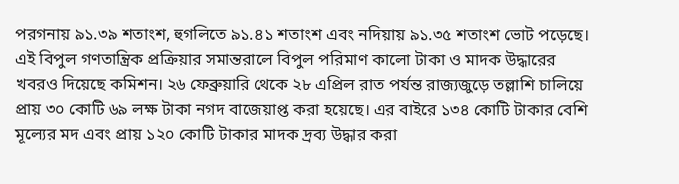পরগনায় ৯১.৩৯ শতাংশ, হুগলিতে ৯১.৪১ শতাংশ এবং নদিয়ায় ৯১.৩৫ শতাংশ ভোট পড়েছে। এই বিপুল গণতান্ত্রিক প্রক্রিয়ার সমান্তরালে বিপুল পরিমাণ কালো টাকা ও মাদক উদ্ধারের খবরও দিয়েছে কমিশন। ২৬ ফেব্রুয়ারি থেকে ২৮ এপ্রিল রাত পর্যন্ত রাজ্যজুড়ে তল্লাশি চালিয়ে প্রায় ৩০ কোটি ৬৯ লক্ষ টাকা নগদ বাজেয়াপ্ত করা হয়েছে। এর বাইরে ১৩৪ কোটি টাকার বেশি মূল্যের মদ এবং প্রায় ১২০ কোটি টাকার মাদক দ্রব্য উদ্ধার করা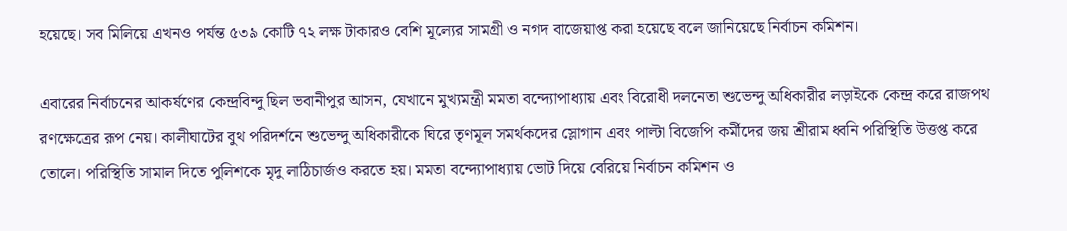হয়েছে। সব মিলিয়ে এখনও পর্যন্ত ৫৩৯ কোটি ৭২ লক্ষ টাকারও বেশি মূল্যের সামগ্রী ও নগদ বাজেয়াপ্ত করা হয়েছে বলে জানিয়েছে নির্বাচন কমিশন।

এবারের নির্বাচনের আকর্ষণের কেন্দ্রবিন্দু ছিল ভবানীপুর আসন, যেখানে মুখ্যমন্ত্রী মমতা বন্দ্যোপাধ্যায় এবং বিরোধী দলনেতা শুভেন্দু অধিকারীর লড়াইকে কেন্দ্র করে রাজপথ রণক্ষেত্রের রূপ নেয়। কালীঘাটের বুথ পরিদর্শনে শুভেন্দু অধিকারীকে ঘিরে তৃণমূল সমর্থকদের স্লোগান এবং পাল্টা বিজেপি কর্মীদের জয় শ্রীরাম ধ্বনি পরিস্থিতি উত্তপ্ত করে তোলে। পরিস্থিতি সামাল দিতে পুলিশকে মৃদু লাঠিচার্জও করতে হয়। মমতা বন্দ্যোপাধ্যায় ভোট দিয়ে বেরিয়ে নির্বাচন কমিশন ও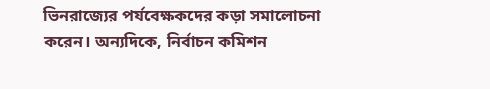ভিনরাজ্যের পর্যবেক্ষকদের কড়া সমালোচনা করেন। অন্যদিকে, নির্বাচন কমিশন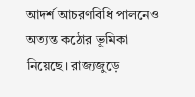আদর্শ আচরণবিধি পালনেও অত্যন্ত কঠোর ভূমিকা নিয়েছে। রাজ্যজুড়ে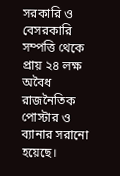সরকারি ও বেসরকারি সম্পত্তি থেকে প্রায় ২৪ লক্ষ অবৈধ রাজনৈতিক পোস্টার ও ব্যানার সরানো হয়েছে।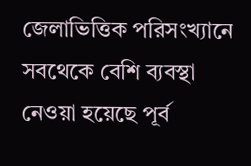জেলাভিত্তিক পরিসংখ্যানে সবথেকে বেশি ব্যবস্থা নেওয়া হয়েছে পূর্ব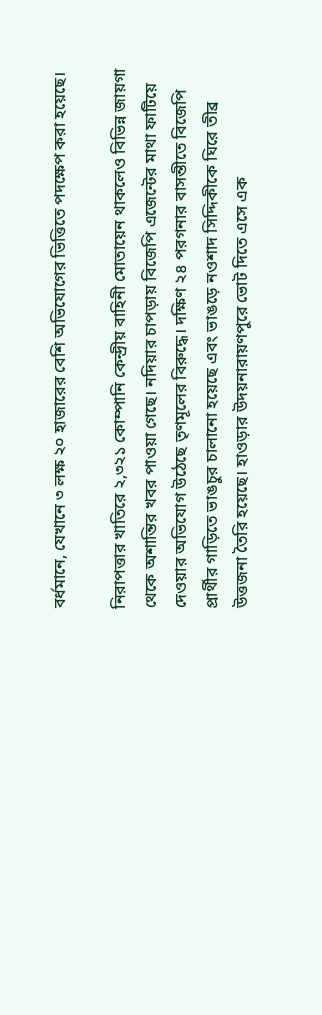বর্ধমানে, যেখানে ৩ লক্ষ ২০ হাজারের বেশি অভিযোগের ভিত্তিতে পদক্ষেপ করা হয়েছে।

নিরাপত্তার খাতিরে ২,৩২১ কোম্পানি কেন্দ্রীয় বাহিনী মোতায়েন থাকলেও বিভিন্ন জায়গা থেকে অশান্তির খবর পাওয়া গেছে। নদিয়ার চাপড়ায় বিজেপি এজেন্টের মাথা ফাটিয়ে দেওয়ার অভিযোগ উঠেছে তৃণমূলের বিরুদ্ধে। দক্ষিণ ২৪ পরগনার বাসন্তীতে বিজেপি প্রার্থীর গাড়িতে ভাঙচুর চালানো হয়েছে এবং ভাঙড়ে নওশাদ সিদ্দিকীকে ঘিরে তীব্র উত্তজনা তৈরি হয়েছে। হাওড়ার উদয়নারায়ণপুরে ভোট দিতে এসে এক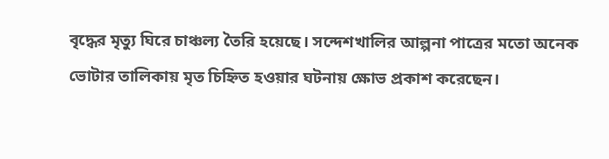বৃদ্ধের মৃত্যু ঘিরে চাঞ্চল্য তৈরি হয়েছে। সন্দেশখালির আল্পনা পাত্রের মতো অনেক ভোটার তালিকায় মৃত চিহ্নিত হওয়ার ঘটনায় ক্ষোভ প্রকাশ করেছেন।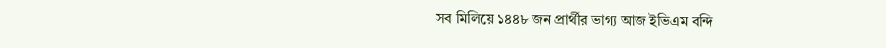সব মিলিয়ে ১৪৪৮ জন প্রার্থীর ভাগ্য আজ ইভিএম বন্দি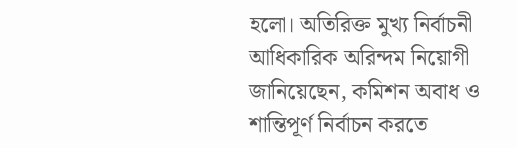হলো। অতিরিক্ত মুখ্য নির্বাচনী আধিকারিক অরিন্দম নিয়োগী জানিয়েছেন, কমিশন অবাধ ও শান্তিপূর্ণ নির্বাচন করতে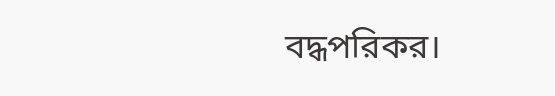বদ্ধপরিকর।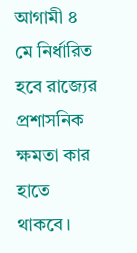আগামী ৪ মে নির্ধারিত হবে রাজ্যের প্রশাসনিক ক্ষমতা কার হাতে থাকবে।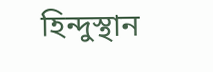হিন্দুস্থান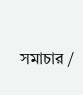সমাচার /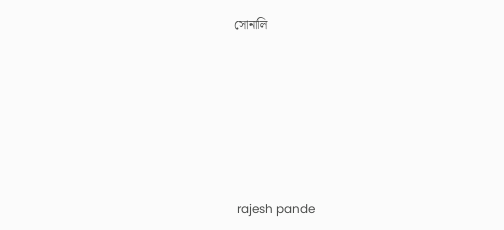সোনালি






 rajesh pande